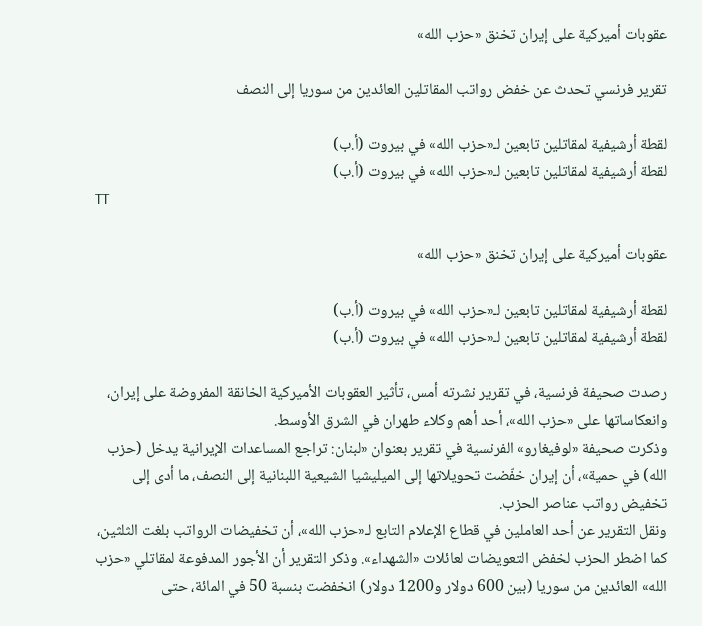عقوبات أميركية على إيران تخنق «حزب الله»

تقرير فرنسي تحدث عن خفض رواتب المقاتلين العائدين من سوريا إلى النصف

لقطة أرشيفية لمقاتلين تابعين لـ«حزب الله» في بيروت (أ.ب)
لقطة أرشيفية لمقاتلين تابعين لـ«حزب الله» في بيروت (أ.ب)
TT

عقوبات أميركية على إيران تخنق «حزب الله»

لقطة أرشيفية لمقاتلين تابعين لـ«حزب الله» في بيروت (أ.ب)
لقطة أرشيفية لمقاتلين تابعين لـ«حزب الله» في بيروت (أ.ب)

رصدت صحيفة فرنسية، في تقرير نشرته أمس، تأثير العقوبات الأميركية الخانقة المفروضة على إيران، وانعكاساتها على «حزب الله»، أحد أهم وكلاء طهران في الشرق الأوسط.
وذكرت صحيفة «لوفيغارو» الفرنسية في تقرير بعنوان «لبنان: تراجع المساعدات الإيرانية يدخل (حزب الله) في حمية»، أن إيران خفّضت تحويلاتها إلى الميليشيا الشيعية اللبنانية إلى النصف، ما أدى إلى تخفيض رواتب عناصر الحزب.
ونقل التقرير عن أحد العاملين في قطاع الإعلام التابع لـ«حزب الله»، أن تخفيضات الرواتب بلغت الثلثين، كما اضطر الحزب لخفض التعويضات لعائلات «الشهداء». وذكر التقرير أن الأجور المدفوعة لمقاتلي «حزب الله» العائدين من سوريا (بين 600 دولار و1200 دولار) انخفضت بنسبة 50 في المائة، حتى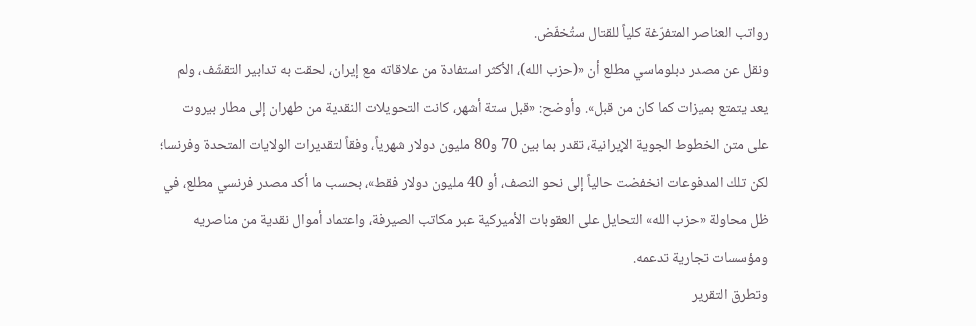رواتب العناصر المتفرّغة كلياً للقتال ستُخفّض.
ونقل عن مصدر دبلوماسي مطلع أن «(حزب الله)، الأكثر استفادة من علاقاته مع إيران، لحقت به تدابير التقشّف، ولم يعد يتمتع بميزات كما كان من قبل». وأوضح: «قبل ستة أشهر، كانت التحويلات النقدية من طهران إلى مطار بيروت على متن الخطوط الجوية الإيرانية، تقدر بما بين 70 و80 مليون دولار شهرياً، وفقاً لتقديرات الولايات المتحدة وفرنسا؛ لكن تلك المدفوعات انخفضت حالياً إلى نحو النصف، أو 40 مليون دولار فقط»، بحسب ما أكد مصدر فرنسي مطلع، في ظل محاولة «حزب الله» التحايل على العقوبات الأميركية عبر مكاتب الصيرفة، واعتماد أموال نقدية من مناصريه ومؤسسات تجارية تدعمه.
وتطرق التقرير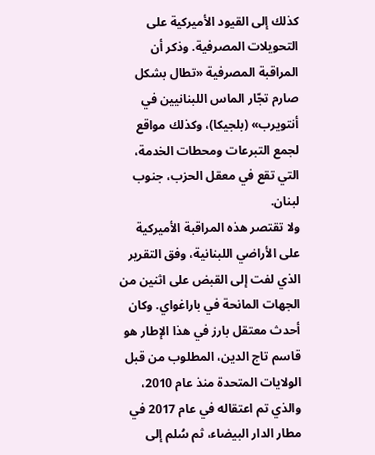كذلك إلى القيود الأميركية على التحويلات المصرفية. وذكر أن المراقبة المصرفية «تطال بشكل صارم تجّار الماس اللبنانيين في أنتويرب» (بلجيكا)، وكذلك مواقع لجمع التبرعات ومحطات الخدمة، التي تقع في معقل الحزب، جنوب لبنان.
ولا تقتصر هذه المراقبة الأميركية على الأراضي اللبنانية، وفق التقرير الذي لفت إلى القبض على اثنين من الجهات المانحة في باراغواي. وكان أحدث معتقل بارز في هذا الإطار هو قاسم تاج الدين، المطلوب من قبل الولايات المتحدة منذ عام 2010، والذي تم اعتقاله في عام 2017 في مطار الدار البيضاء، ثم سُلم إلى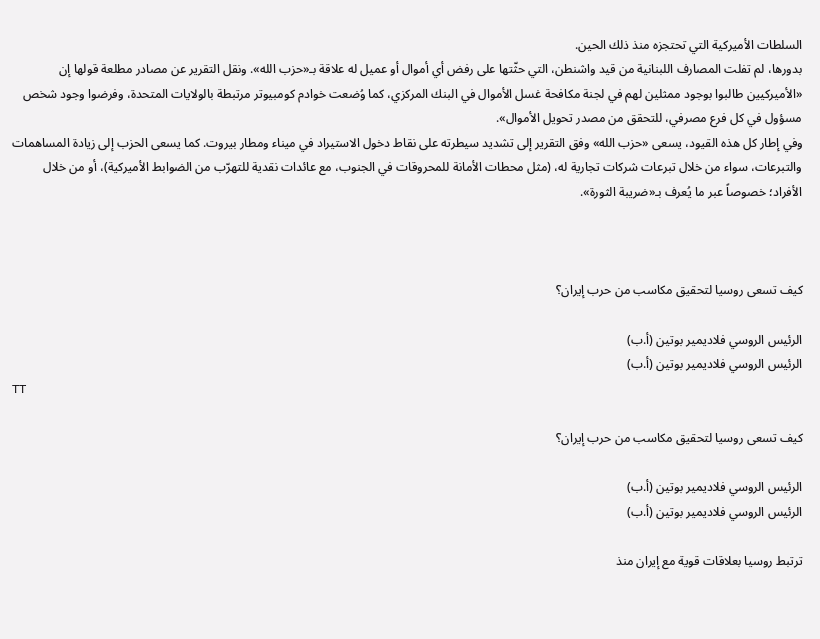السلطات الأميركية التي تحتجزه منذ ذلك الحين.
بدورها، لم تفلت المصارف اللبنانية من قيد واشنطن، التي حثّتها على رفض أي أموال أو عميل له علاقة بـ«حزب الله». ونقل التقرير عن مصادر مطلعة قولها إن «الأميركيين طالبوا بوجود ممثلين لهم في لجنة مكافحة غسل الأموال في البنك المركزي، كما وُضعت خوادم كومبيوتر مرتبطة بالولايات المتحدة، وفرضوا وجود شخص مسؤول في كل فرع مصرفي، للتحقق من مصدر تحويل الأموال».
وفي إطار كل هذه القيود، يسعى «حزب الله» وفق التقرير إلى تشديد سيطرته على نقاط دخول الاستيراد في ميناء ومطار بيروت. كما يسعى الحزب إلى زيادة المساهمات والتبرعات، سواء من خلال تبرعات شركات تجارية له، (مثل محطات الأمانة للمحروقات في الجنوب، مع عائدات نقدية للتهرّب من الضوابط الأميركية)، أو من خلال الأفراد؛ خصوصاً عبر ما يُعرف بـ«ضريبة الثورة».



كيف تسعى روسيا لتحقيق مكاسب من حرب إيران؟

الرئيس الروسي فلاديمير بوتين (أ.ب)
الرئيس الروسي فلاديمير بوتين (أ.ب)
TT

كيف تسعى روسيا لتحقيق مكاسب من حرب إيران؟

الرئيس الروسي فلاديمير بوتين (أ.ب)
الرئيس الروسي فلاديمير بوتين (أ.ب)

ترتبط روسيا بعلاقات قوية مع إيران منذ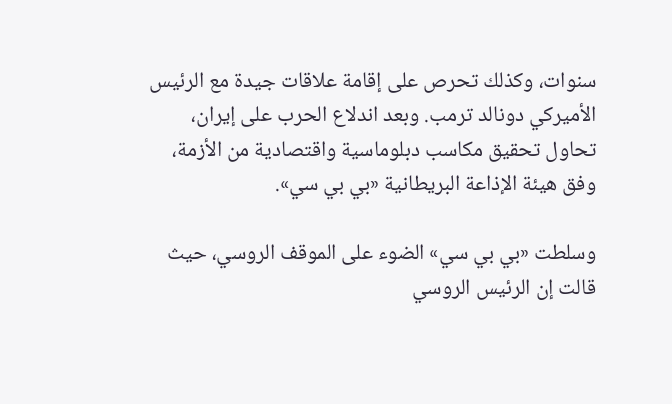سنوات، وكذلك تحرص على إقامة علاقات جيدة مع الرئيس الأميركي دونالد ترمب. وبعد اندلاع الحرب على إيران، تحاول تحقيق مكاسب دبلوماسية واقتصادية من الأزمة، وفق هيئة الإذاعة البريطانية «بي بي سي».

وسلطت «بي بي سي» الضوء على الموقف الروسي، حيث قالت إن الرئيس الروسي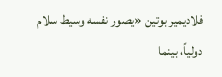فلاديمير بوتين «يصور نفسه وسيط سلام دولياً، بينما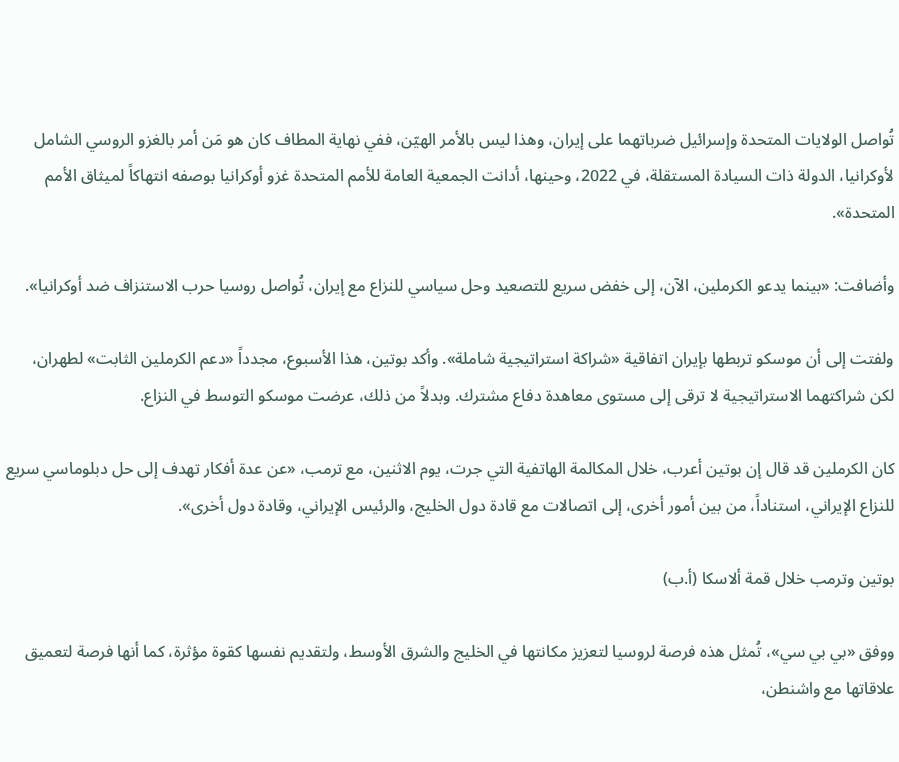تُواصل الولايات المتحدة وإسرائيل ضرباتهما على إيران، وهذا ليس بالأمر الهيّن، ففي نهاية المطاف كان هو مَن أمر بالغزو الروسي الشامل لأوكرانيا، الدولة ذات السيادة المستقلة، في 2022، وحينها، أدانت الجمعية العامة للأمم المتحدة غزو أوكرانيا بوصفه انتهاكاً لميثاق الأمم المتحدة».

وأضافت: «بينما يدعو الكرملين، الآن، إلى خفض سريع للتصعيد وحل سياسي للنزاع مع إيران، تُواصل روسيا حرب الاستنزاف ضد أوكرانيا».

ولفتت إلى أن موسكو تربطها بإيران اتفاقية «شراكة استراتيجية شاملة». وأكد بوتين، هذا الأسبوع، مجدداً «دعم الكرملين الثابت» لطهران، لكن شراكتهما الاستراتيجية لا ترقى إلى مستوى معاهدة دفاع مشترك. وبدلاً من ذلك، عرضت موسكو التوسط في النزاع.

كان الكرملين قد قال إن بوتين أعرب، خلال المكالمة الهاتفية التي جرت، يوم الاثنين، مع ترمب، «عن عدة أفكار تهدف إلى حل دبلوماسي سريع للنزاع الإيراني، استناداً، من بين أمور أخرى، إلى اتصالات مع قادة دول الخليج، والرئيس الإيراني، وقادة دول أخرى».

بوتين وترمب خلال قمة ألاسكا (أ.ب)

ووفق «بي بي سي»، تُمثل هذه فرصة لروسيا لتعزيز مكانتها في الخليج والشرق الأوسط، ولتقديم نفسها كقوة مؤثرة، كما أنها فرصة لتعميق علاقاتها مع واشنطن،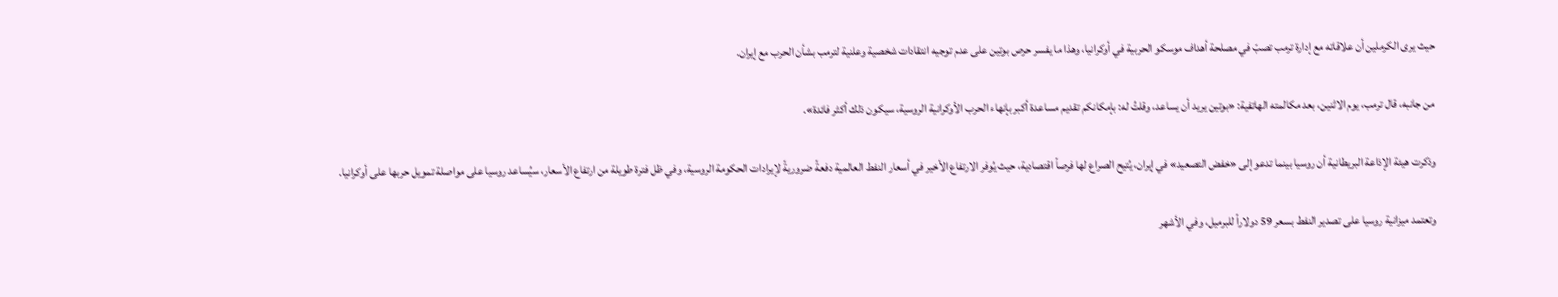حيث يرى الكرملين أن علاقاته مع إدارة ترمب تصبّ في مصلحة أهداف موسكو الحربية في أوكرانيا، وهذا ما يفسر حرص بوتين على عدم توجيه انتقادات شخصية وعلنية لترمب بشأن الحرب مع إيران.

من جانبه، قال ترمب، يوم الاثنين، بعد مكالمته الهاتفية: «بوتين يريد أن يساعد، وقلتُ له: بإمكانكم تقديم مساعدة أكبر بإنهاء الحرب الأوكرانية الروسية، سيكون ذلك أكثر فائدة».

وذكرت هيئة الإذاعة البريطانية أن روسيا بينما تدعو إلى «خفض التصعيد» في إيران، يُتيح الصراع لها فرصاً اقتصادية، حيث يُوفر الارتفاع الأخير في أسعار النفط العالمية دفعةً ضروريةً لإيرادات الحكومة الروسية، وفي ظل فترة طويلة من ارتفاع الأسعار، سيُساعد روسيا على مواصلة تمويل حربها على أوكرانيا.

وتعتمد ميزانية روسيا على تصدير النفط بسعر 59 دولاراً للبرميل، وفي الأشهر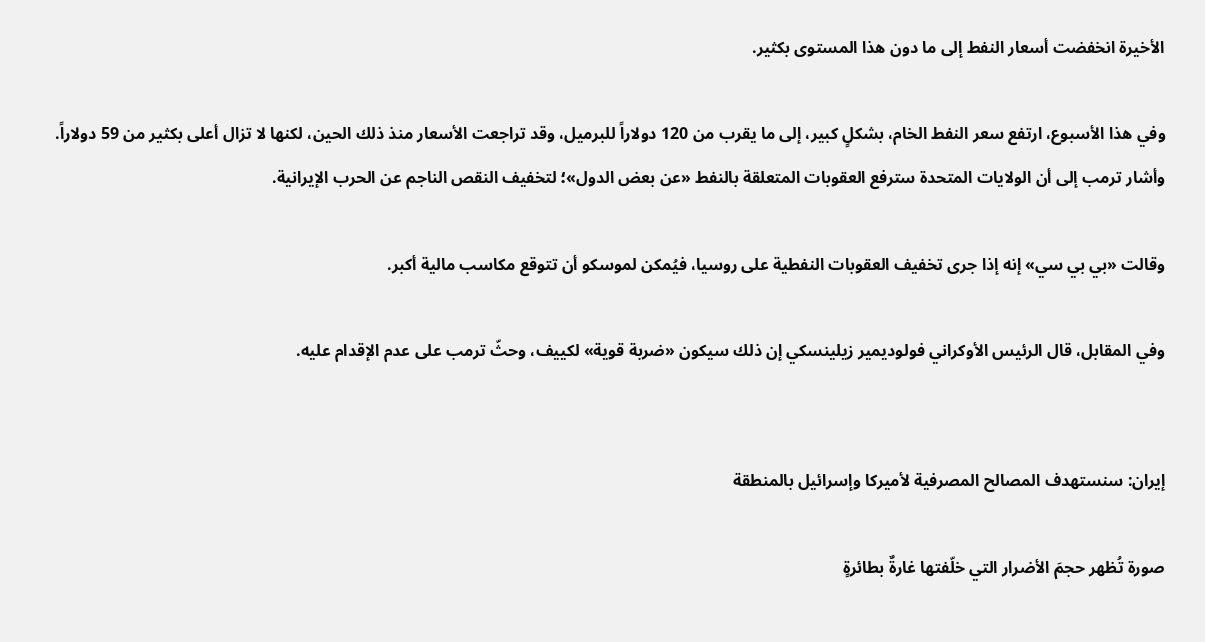الأخيرة انخفضت أسعار النفط إلى ما دون هذا المستوى بكثير.

وفي هذا الأسبوع، ارتفع سعر النفط الخام، بشكلٍ كبير، إلى ما يقرب من 120 دولاراً للبرميل، وقد تراجعت الأسعار منذ ذلك الحين، لكنها لا تزال أعلى بكثير من 59 دولاراً. وأشار ترمب إلى أن الولايات المتحدة سترفع العقوبات المتعلقة بالنفط «عن بعض الدول»؛ لتخفيف النقص الناجم عن الحرب الإيرانية.

وقالت «بي بي سي» إنه إذا جرى تخفيف العقوبات النفطية على روسيا، فيُمكن لموسكو أن تتوقع مكاسب مالية أكبر.

وفي المقابل، قال الرئيس الأوكراني فولوديمير زيلينسكي إن ذلك سيكون «ضربة قوية» لكييف، وحثّ ترمب على عدم الإقدام عليه.


إيران: سنستهدف المصالح المصرفية لأميركا وإسرائيل بالمنطقة

صورة تُظهر حجمَ الأضرار التي خلّفتها غارةٌ بطائرةٍ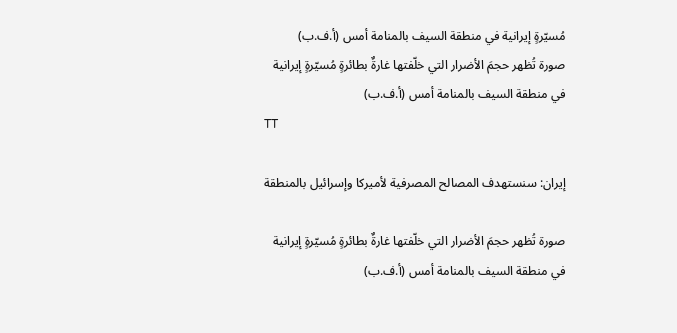مُسيّرةٍ إيرانية في منطقة السيف بالمنامة أمس (أ.ف.ب)
صورة تُظهر حجمَ الأضرار التي خلّفتها غارةٌ بطائرةٍ مُسيّرةٍ إيرانية في منطقة السيف بالمنامة أمس (أ.ف.ب)
TT

إيران: سنستهدف المصالح المصرفية لأميركا وإسرائيل بالمنطقة

صورة تُظهر حجمَ الأضرار التي خلّفتها غارةٌ بطائرةٍ مُسيّرةٍ إيرانية في منطقة السيف بالمنامة أمس (أ.ف.ب)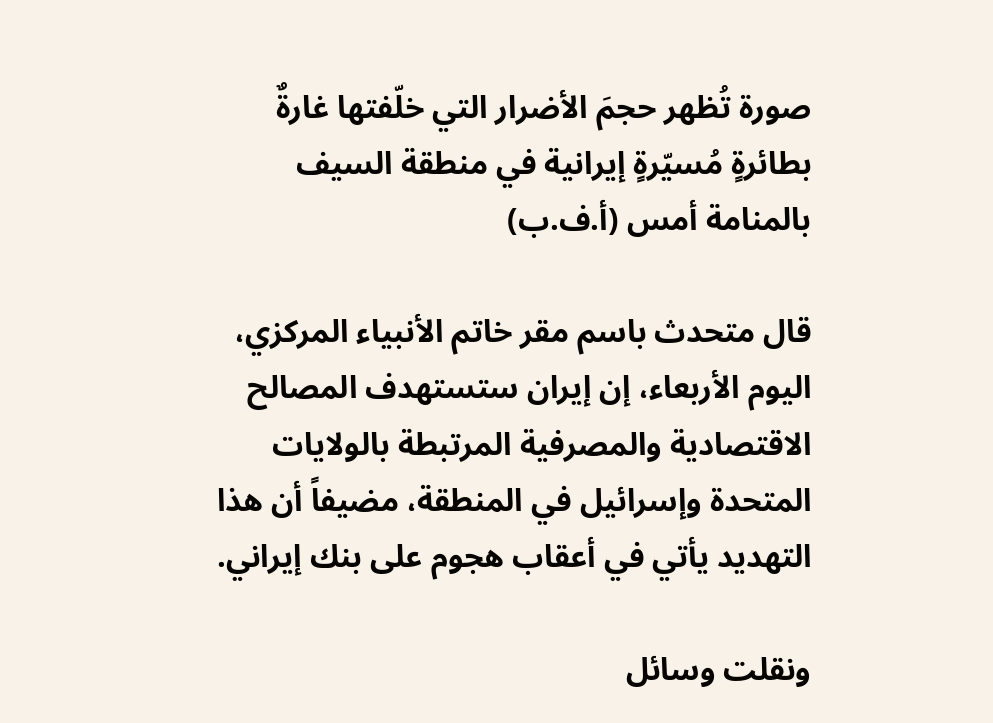صورة تُظهر حجمَ الأضرار التي خلّفتها غارةٌ بطائرةٍ مُسيّرةٍ إيرانية في منطقة السيف بالمنامة أمس (أ.ف.ب)

قال متحدث باسم مقر خاتم الأنبياء المركزي، اليوم الأربعاء، إن إيران ستستهدف المصالح الاقتصادية والمصرفية المرتبطة بالولايات المتحدة وإسرائيل في المنطقة، مضيفاً أن هذا التهديد يأتي في أعقاب هجوم على بنك إيراني.

ونقلت وسائل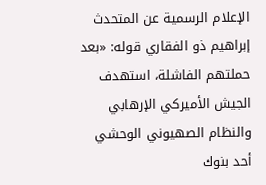الإعلام الرسمية عن المتحدث إبراهيم ذو الفقاري قوله: «بعد حملتهم الفاشلة، استهدف الجيش الأميركي الإرهابي والنظام الصهيوني الوحشي أحد بنوك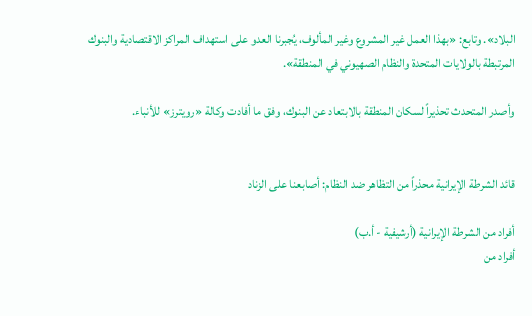البلاد». وتابع: «بهذا العمل غير المشروع وغير المألوف، يُجبرنا العدو على استهداف المراكز الاقتصادية والبنوك المرتبطة بالولايات المتحدة والنظام الصهيوني في المنطقة».

وأصدر المتحدث تحذيراً لسكان المنطقة بالابتعاد عن البنوك، وفق ما أفادت وكالة «رويترز» للأنباء.


قائد الشرطة الإيرانية محذراً من التظاهر ضد النظام: أصابعنا على الزناد

أفراد من الشرطة الإيرانية (أرشيفية - أ.ب)
أفراد من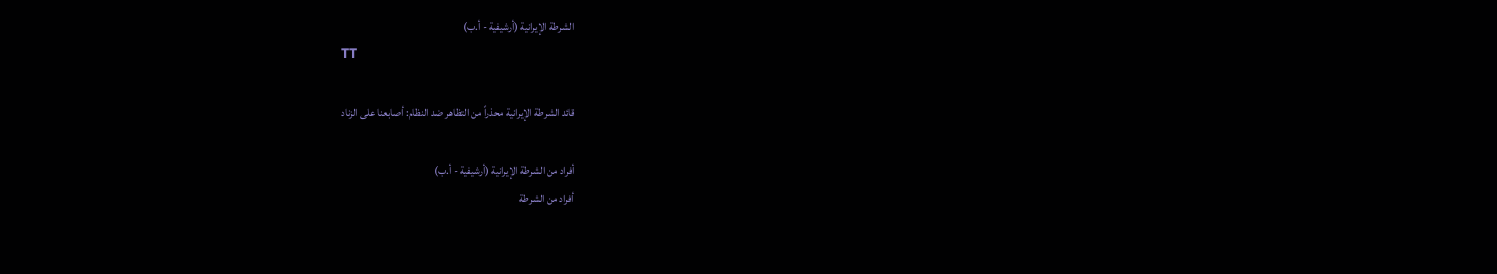الشرطة الإيرانية (أرشيفية - أ.ب)
TT

قائد الشرطة الإيرانية محذراً من التظاهر ضد النظام: أصابعنا على الزناد

أفراد من الشرطة الإيرانية (أرشيفية - أ.ب)
أفراد من الشرطة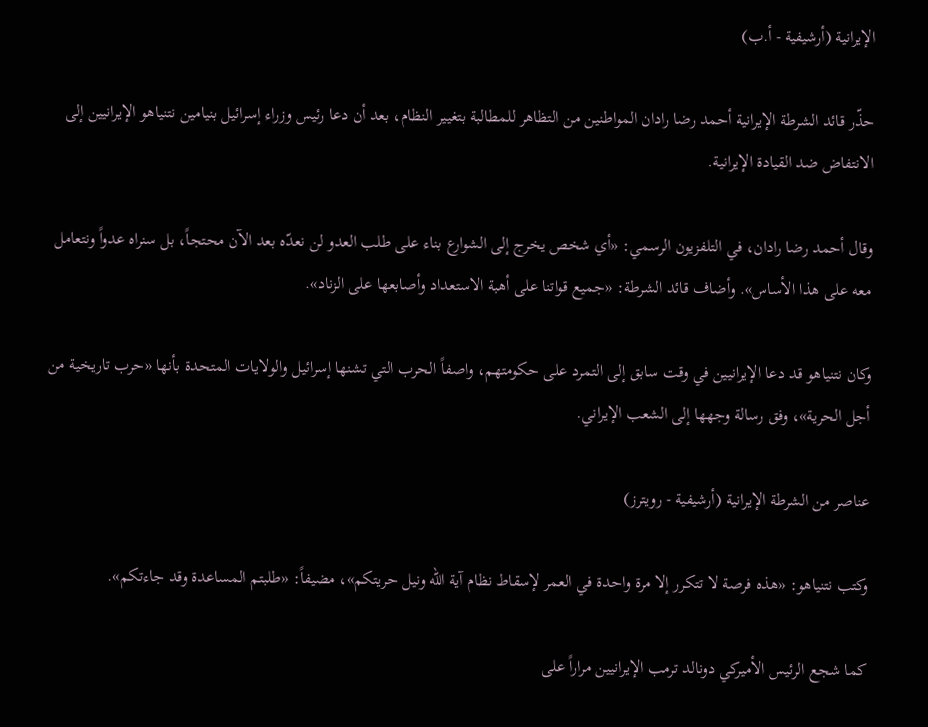الإيرانية (أرشيفية - أ.ب)

حذّر قائد الشرطة الإيرانية أحمد رضا رادان المواطنين من التظاهر للمطالبة بتغيير النظام، بعد أن دعا رئيس وزراء إسرائيل بنيامين نتنياهو الإيرانيين إلى الانتفاض ضد القيادة الإيرانية.

وقال أحمد رضا رادان، في التلفزيون الرسمي: «أي شخص يخرج إلى الشوارع بناء على طلب العدو لن نعدّه بعد الآن محتجاً، بل سنراه عدواً ونتعامل معه على هذا الأساس». وأضاف قائد الشرطة: «جميع قواتنا على أهبة الاستعداد وأصابعها على الزناد».

وكان نتنياهو قد دعا الإيرانيين في وقت سابق إلى التمرد على حكومتهم، واصفاً الحرب التي تشنها إسرائيل والولايات المتحدة بأنها «حرب تاريخية من أجل الحرية»، وفق رسالة وجهها إلى الشعب الإيراني.

عناصر من الشرطة الإيرانية (أرشيفية - رويترز)

وكتب نتنياهو: «هذه فرصة لا تتكرر إلا مرة واحدة في العمر لإسقاط نظام آية الله ونيل حريتكم»، مضيفاً: «طلبتم المساعدة وقد جاءتكم».

كما شجع الرئيس الأميركي دونالد ترمب الإيرانيين مراراً على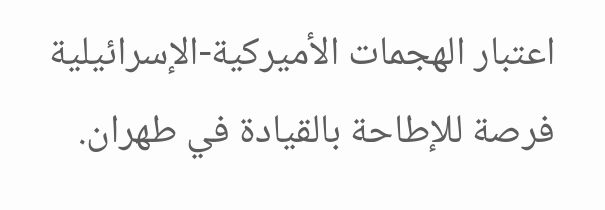اعتبار الهجمات الأميركية-الإسرائيلية فرصة للإطاحة بالقيادة في طهران.